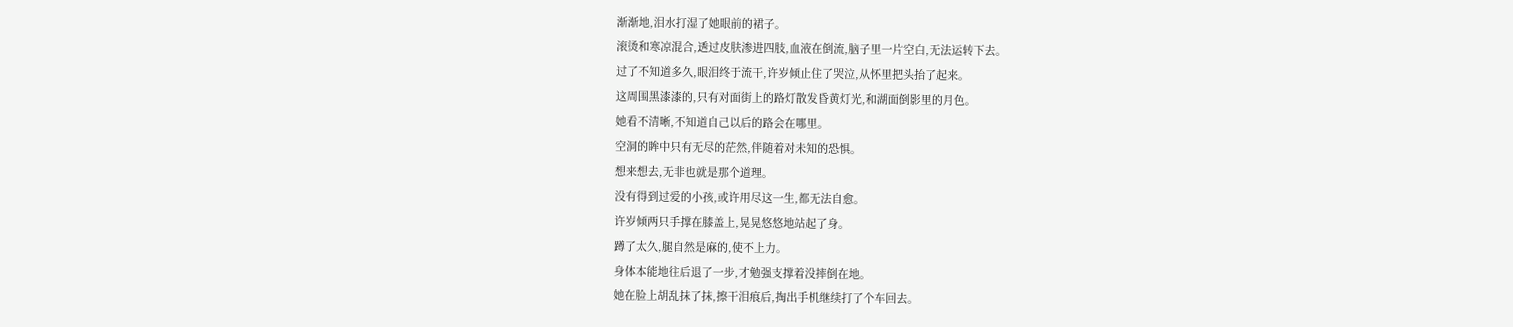渐渐地,泪水打湿了她眼前的裙子。
滚烫和寒凉混合,透过皮肤渗进四肢,血液在倒流,脑子里一片空白,无法运转下去。
过了不知道多久,眼泪终于流干,许岁倾止住了哭泣,从怀里把头抬了起来。
这周围黑漆漆的,只有对面街上的路灯散发昏黄灯光,和湖面倒影里的月色。
她看不清晰,不知道自己以后的路会在哪里。
空洞的眸中只有无尽的茫然,伴随着对未知的恐惧。
想来想去,无非也就是那个道理。
没有得到过爱的小孩,或许用尽这一生,都无法自愈。
许岁倾两只手撑在膝盖上,晃晃悠悠地站起了身。
蹲了太久,腿自然是麻的,使不上力。
身体本能地往后退了一步,才勉强支撑着没摔倒在地。
她在脸上胡乱抹了抹,擦干泪痕后,掏出手机继续打了个车回去。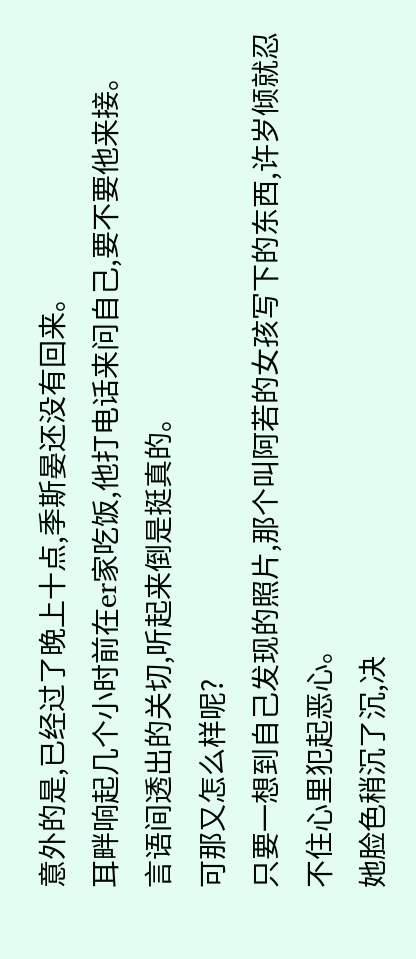意外的是,已经过了晚上十点,季斯晏还没有回来。
耳畔响起几个小时前在er家吃饭,他打电话来问自己,要不要他来接。
言语间透出的关切,听起来倒是挺真的。
可那又怎么样呢?
只要一想到自己发现的照片,那个叫阿若的女孩写下的东西,许岁倾就忍不住心里犯起恶心。
她脸色稍沉了沉,决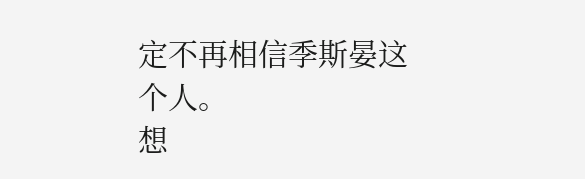定不再相信季斯晏这个人。
想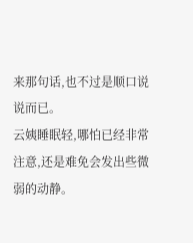来那句话,也不过是顺口说说而已。
云姨睡眠轻,哪怕已经非常注意,还是难免会发出些微弱的动静。